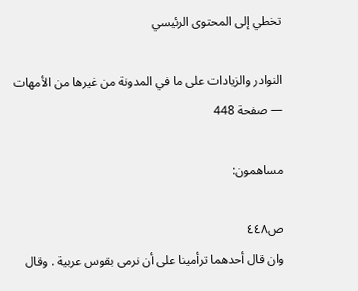تخطي إلى المحتوى الرئيسي

النوادر والزيادات على ما في المدونة من غيرها من الأمهات — صفحة 448

مساهمون:

ص٤٤٨
وان قال أحدهما ترأمينا على أن نرمى بقوس عربية . وقال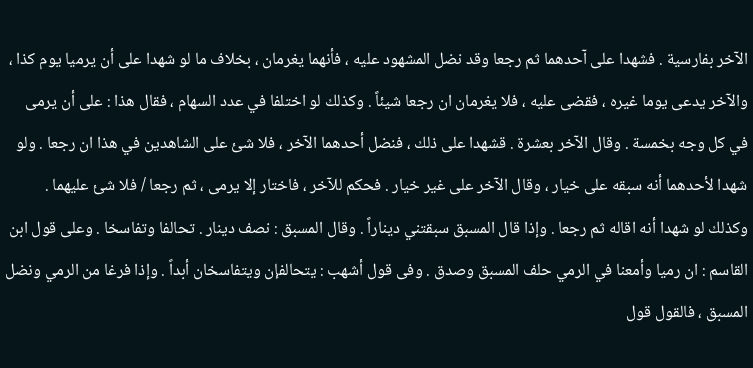الآخر بفارسية . فشهدا على آحدهما ثم رجعا وقد نضل المشهود عليه ، فأنهما يغرمان ، بخلاف ما لو شهدا على أن يرميا يوم كذا ، والآخر يدعى يوما غيره ، فقضى عليه ، فلا يغرمان ان رجعا شيئاً . وكذلك لو اختلفا في عدد السهام ، فقال هذا : على أن يرمى في كل وجه بخمسة . وقال الآخر بعشرة . قشهدا على ذلك ، فنضل أحدهما الآخر ، فلا شئ على الشاهدين في هذا ان رجعا . ولو شهدا لأحدهما أنه سبقه على خيار ، وقال الآخر على غير خيار . فحكم للآخر ، فاختار إلا يرمى ، ثم رجعا / فلا شئ عليهما . وكذلك لو شهدا أنه اقاله ثم رجعا . وإذا قال المسبق سبقتني ديناراً . وقال المسبق : نصف دينار . تحالفا وتفاسخا . وعلى قول ابن القاسم : ان رميا وأمعنا في الرمي حلف المسبق وصدق . وفى قول أشهب : يتحالفإن ويتفاسخان أبداً . وإذا فرغا من الرمي ونضل المسبق ، فالقول قول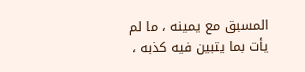المسبق مع يمينه ، ما لم يأت بما يتبين فيه كذبه ،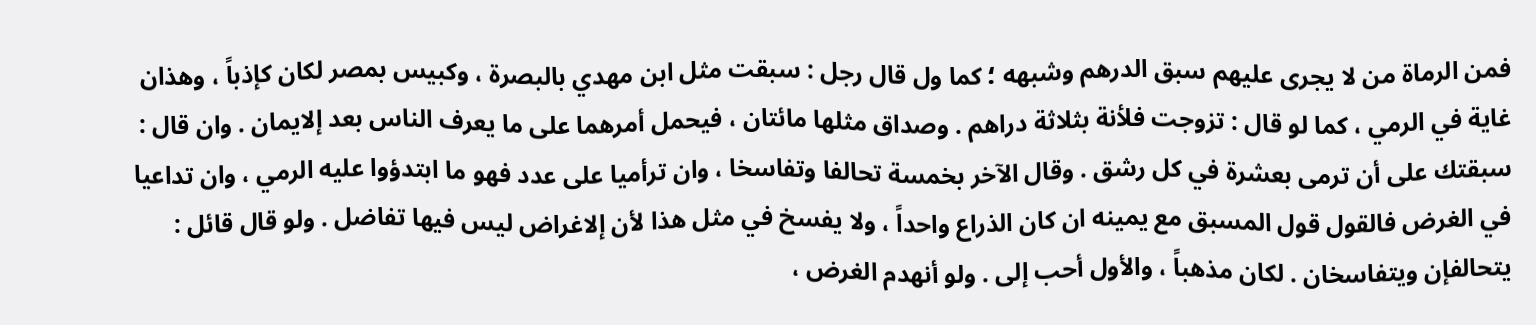فمن الرماة من لا يجرى عليهم سبق الدرهم وشبهه ؛ كما ول قال رجل : سبقت مثل ابن مهدي بالبصرة ، وكبيس بمصر لكان كإذباً ، وهذان غاية في الرمي ، كما لو قال : تزوجت فلأنة بثلاثة دراهم . وصداق مثلها مائتان ، فيحمل أمرهما على ما يعرف الناس بعد إلايمان . وان قال : سبقتك على أن ترمى بعشرة في كل رشق . وقال الآخر بخمسة تحالفا وتفاسخا ، وان ترأميا على عدد فهو ما ابتدؤوا عليه الرمي ، وان تداعيا في الغرض فالقول قول المسبق مع يمينه ان كان الذراع واحداً ، ولا يفسخ في مثل هذا لأن إلاغراض ليس فيها تفاضل . ولو قال قائل : يتحالفإن ويتفاسخان . لكان مذهباً ، والأول أحب إلى . ولو أنهدم الغرض ،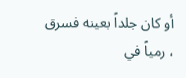أو كان جلداً بعينه فسرق ، رمياً في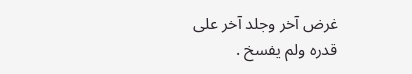غرض آخر وجلد آخر على قدره ولم يفسخ .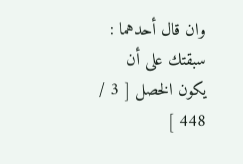وان قال أحدهما : سبقتك على أن يكون الخصل [ 3 / 448 ]